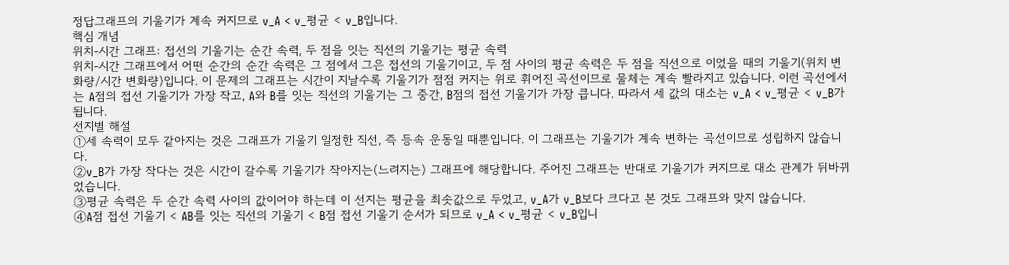정답그래프의 기울기가 계속 커지므로 v_A < v_평균 < v_B입니다.
핵심 개념
위치-시간 그래프: 접선의 기울기는 순간 속력, 두 점을 잇는 직선의 기울기는 평균 속력
위치-시간 그래프에서 어떤 순간의 순간 속력은 그 점에서 그은 접선의 기울기이고, 두 점 사이의 평균 속력은 두 점을 직선으로 이었을 때의 기울기(위치 변화량/시간 변화량)입니다. 이 문제의 그래프는 시간이 지날수록 기울기가 점점 커지는 위로 휘어진 곡선이므로 물체는 계속 빨라지고 있습니다. 이런 곡선에서는 A점의 접선 기울기가 가장 작고, A와 B를 잇는 직선의 기울기는 그 중간, B점의 접선 기울기가 가장 큽니다. 따라서 세 값의 대소는 v_A < v_평균 < v_B가 됩니다.
선지별 해설
①세 속력이 모두 같아지는 것은 그래프가 기울기 일정한 직선, 즉 등속 운동일 때뿐입니다. 이 그래프는 기울기가 계속 변하는 곡선이므로 성립하지 않습니다.
②v_B가 가장 작다는 것은 시간이 갈수록 기울기가 작아지는(느려지는) 그래프에 해당합니다. 주어진 그래프는 반대로 기울기가 커지므로 대소 관계가 뒤바뀌었습니다.
③평균 속력은 두 순간 속력 사이의 값이어야 하는데 이 선지는 평균을 최솟값으로 두었고, v_A가 v_B보다 크다고 본 것도 그래프와 맞지 않습니다.
④A점 접선 기울기 < AB를 잇는 직선의 기울기 < B점 접선 기울기 순서가 되므로 v_A < v_평균 < v_B입니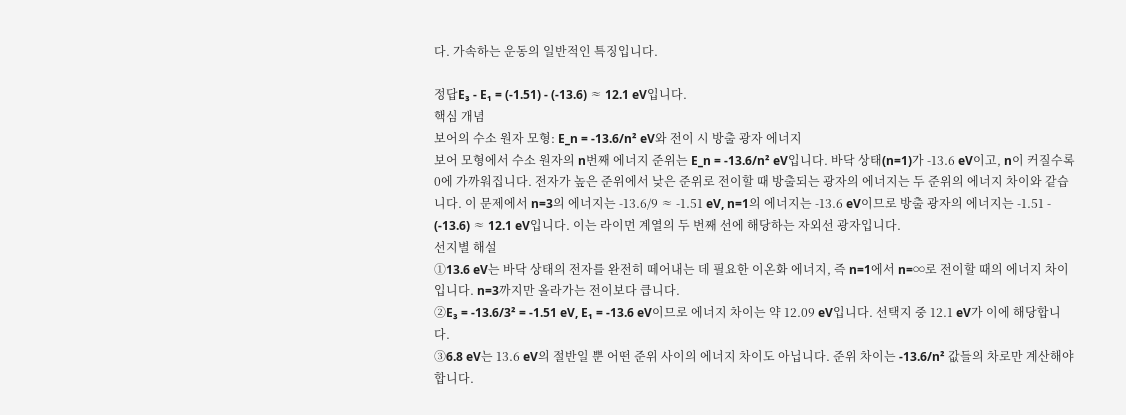다. 가속하는 운동의 일반적인 특징입니다.

정답E₃ - E₁ = (-1.51) - (-13.6) ≈ 12.1 eV입니다.
핵심 개념
보어의 수소 원자 모형: E_n = -13.6/n² eV와 전이 시 방출 광자 에너지
보어 모형에서 수소 원자의 n번째 에너지 준위는 E_n = -13.6/n² eV입니다. 바닥 상태(n=1)가 -13.6 eV이고, n이 커질수록 0에 가까워집니다. 전자가 높은 준위에서 낮은 준위로 전이할 때 방출되는 광자의 에너지는 두 준위의 에너지 차이와 같습니다. 이 문제에서 n=3의 에너지는 -13.6/9 ≈ -1.51 eV, n=1의 에너지는 -13.6 eV이므로 방출 광자의 에너지는 -1.51 - (-13.6) ≈ 12.1 eV입니다. 이는 라이먼 계열의 두 번째 선에 해당하는 자외선 광자입니다.
선지별 해설
①13.6 eV는 바닥 상태의 전자를 완전히 떼어내는 데 필요한 이온화 에너지, 즉 n=1에서 n=∞로 전이할 때의 에너지 차이입니다. n=3까지만 올라가는 전이보다 큽니다.
②E₃ = -13.6/3² = -1.51 eV, E₁ = -13.6 eV이므로 에너지 차이는 약 12.09 eV입니다. 선택지 중 12.1 eV가 이에 해당합니다.
③6.8 eV는 13.6 eV의 절반일 뿐 어떤 준위 사이의 에너지 차이도 아닙니다. 준위 차이는 -13.6/n² 값들의 차로만 계산해야 합니다.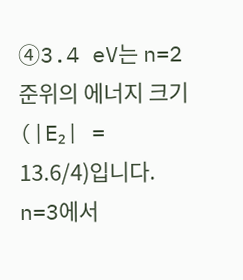④3.4 eV는 n=2 준위의 에너지 크기(|E₂| = 13.6/4)입니다. n=3에서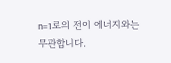n=1로의 전이 에너지와는 무관합니다.